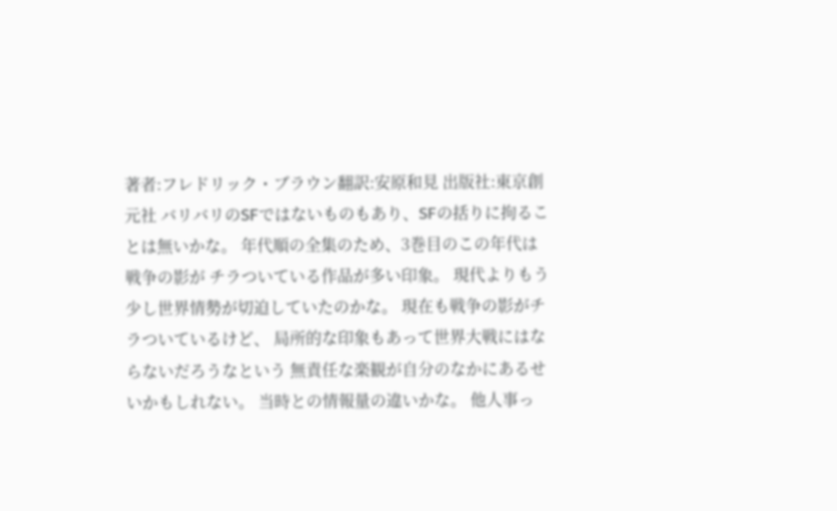著者:フレドリック・ブラウン翻訳:安原和見 出版社:東京創元社 バリバリのSFではないものもあり、SFの括りに拘ることは無いかな。 年代順の全集のため、3巻目のこの年代は戦争の影が チラついている作品が多い印象。 現代よりもう少し世界情勢が切迫していたのかな。 現在も戦争の影がチラついているけど、 局所的な印象もあって世界大戦にはならないだろうなという 無責任な楽観が自分のなかにあるせいかもしれない。 当時との情報量の違いかな。 他人事っ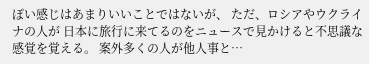ぽい感じはあまりいいことではないが、 ただ、ロシアやウクライナの人が 日本に旅行に来てるのをニュースで見かけると不思議な感覚を覚える。 案外多くの人が他人事と…